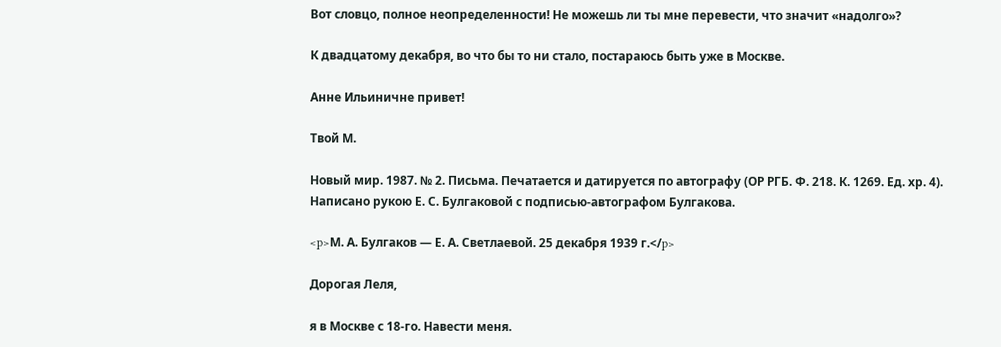Вот словцо, полное неопределенности! Не можешь ли ты мне перевести, что значит «надолго»?

К двадцатому декабря, во что бы то ни стало, постараюсь быть уже в Москве.

Анне Ильиничне привет!

Твой М.

Новый мир. 1987. № 2. Письма. Печатается и датируется по автографу (ОР РГБ. Ф. 218. К. 1269. Ед. хр. 4). Написано рукою Е. С. Булгаковой с подписью-автографом Булгакова.

<p>М. А. Булгаков — Е. А. Светлаевой. 25 декабря 1939 г.</p>

Дорогая Леля,

я в Москве с 18-го. Навести меня.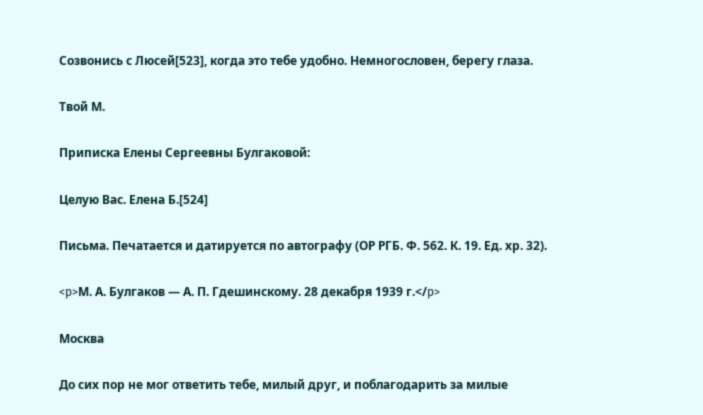Созвонись с Люсей[523], когда это тебе удобно. Немногословен, берегу глаза.

Твой М.

Приписка Елены Сергеевны Булгаковой:

Целую Вас. Елена Б.[524]

Письма. Печатается и датируется по автографу (ОР РГБ. Ф. 562. К. 19. Ед. хр. 32).

<p>М. А. Булгаков — А. П. Гдешинскому. 28 декабря 1939 г.</p>

Москва

До сих пор не мог ответить тебе, милый друг, и поблагодарить за милые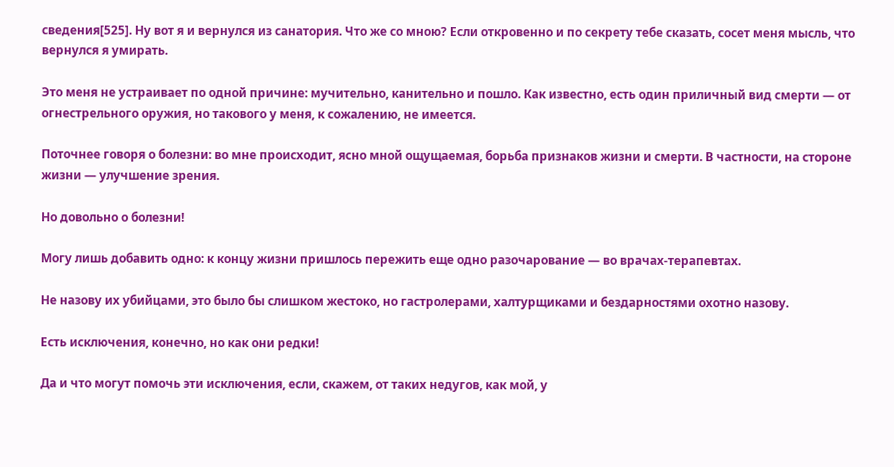сведения[525]. Ну вот я и вернулся из санатория. Что же со мною? Если откровенно и по секрету тебе сказать, сосет меня мысль, что вернулся я умирать.

Это меня не устраивает по одной причине: мучительно, канительно и пошло. Как известно, есть один приличный вид смерти — от огнестрельного оружия, но такового у меня, к сожалению, не имеется.

Поточнее говоря о болезни: во мне происходит, ясно мной ощущаемая, борьба признаков жизни и смерти. В частности, на стороне жизни — улучшение зрения.

Но довольно о болезни!

Могу лишь добавить одно: к концу жизни пришлось пережить еще одно разочарование — во врачах-терапевтах.

Не назову их убийцами, это было бы слишком жестоко, но гастролерами, халтурщиками и бездарностями охотно назову.

Есть исключения, конечно, но как они редки!

Да и что могут помочь эти исключения, если, скажем, от таких недугов, как мой, у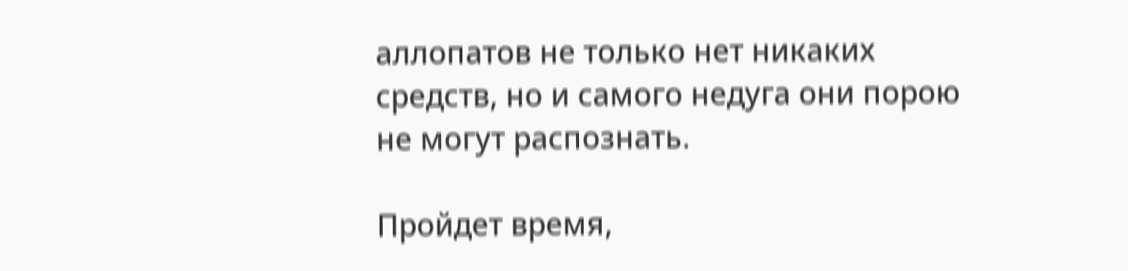аллопатов не только нет никаких средств, но и самого недуга они порою не могут распознать.

Пройдет время,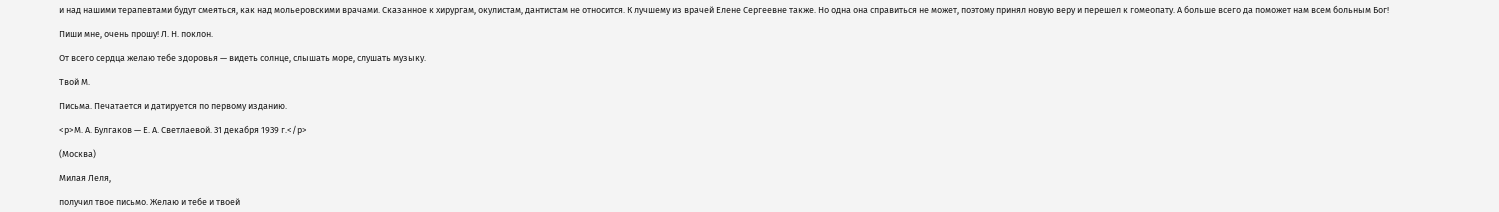и над нашими терапевтами будут смеяться, как над мольеровскими врачами. Сказанное к хирургам, окулистам, дантистам не относится. К лучшему из врачей Елене Сергеевне также. Но одна она справиться не может, поэтому принял новую веру и перешел к гомеопату. А больше всего да поможет нам всем больным Бог!

Пиши мне, очень прошу! Л. Н. поклон.

От всего сердца желаю тебе здоровья — видеть солнце, слышать море, слушать музыку.

Твой М.

Письма. Печатается и датируется по первому изданию.

<p>М. А. Булгаков — Е. А. Светлаевой. 31 декабря 1939 г.</p>

(Москва)

Милая Леля,

получил твое письмо. Желаю и тебе и твоей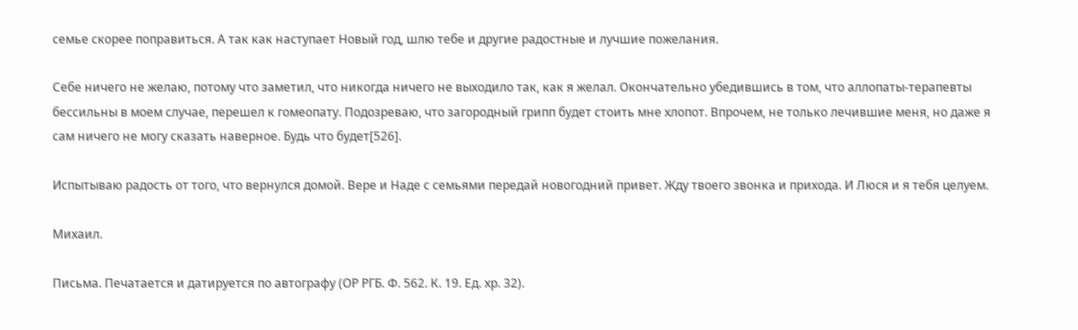семье скорее поправиться. А так как наступает Новый год, шлю тебе и другие радостные и лучшие пожелания.

Себе ничего не желаю, потому что заметил, что никогда ничего не выходило так, как я желал. Окончательно убедившись в том, что аллопаты-терапевты бессильны в моем случае, перешел к гомеопату. Подозреваю, что загородный грипп будет стоить мне хлопот. Впрочем, не только лечившие меня, но даже я сам ничего не могу сказать наверное. Будь что будет[526].

Испытываю радость от того, что вернулся домой. Вере и Наде с семьями передай новогодний привет. Жду твоего звонка и прихода. И Люся и я тебя целуем.

Михаил.

Письма. Печатается и датируется по автографу (ОР РГБ. Ф. 562. К. 19. Ед. хр. 32).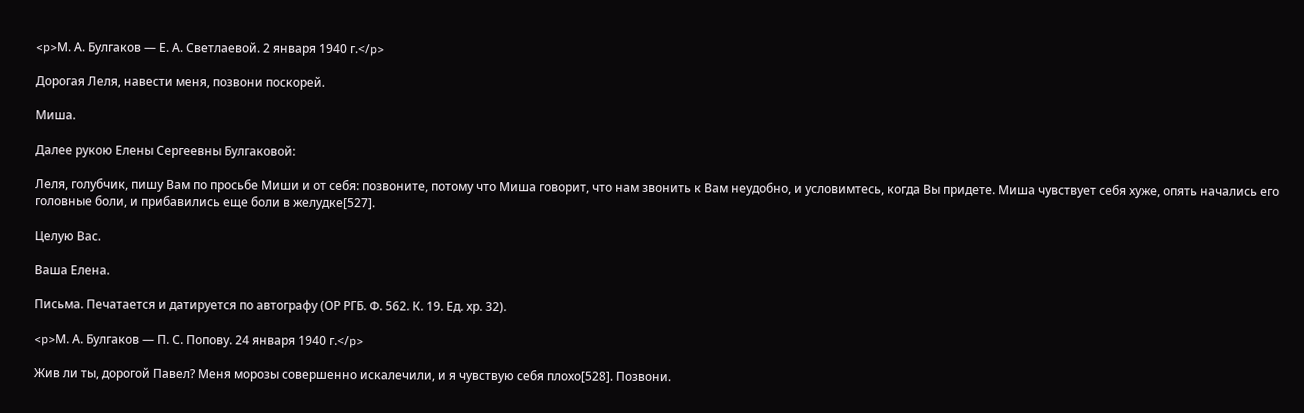<p>М. А. Булгаков — Е. А. Светлаевой. 2 января 1940 г.</p>

Дорогая Леля, навести меня, позвони поскорей.

Миша.

Далее рукою Елены Сергеевны Булгаковой:

Леля, голубчик, пишу Вам по просьбе Миши и от себя: позвоните, потому что Миша говорит, что нам звонить к Вам неудобно, и условимтесь, когда Вы придете. Миша чувствует себя хуже, опять начались его головные боли, и прибавились еще боли в желудке[527].

Целую Вас.

Ваша Елена.

Письма. Печатается и датируется по автографу (ОР РГБ. Ф. 562. К. 19. Ед. хр. 32).

<p>М. А. Булгаков — П. С. Попову. 24 января 1940 г.</p>

Жив ли ты, дорогой Павел? Меня морозы совершенно искалечили, и я чувствую себя плохо[528]. Позвони.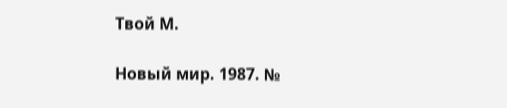Твой М.

Новый мир. 1987. №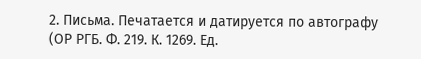2. Письма. Печатается и датируется по автографу (ОР РГБ. Ф. 219. К. 1269. Ед.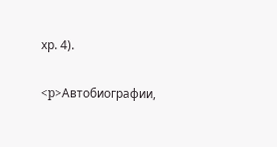хр. 4).

<p>Автобиографии,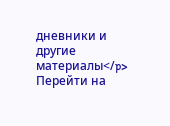дневники и другие материалы</p>
Перейти на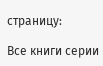страницу:

Все книги серии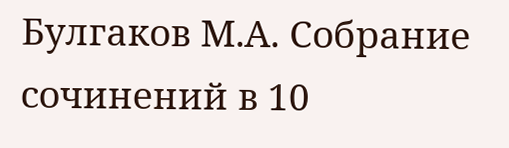Булгаков М.А. Собрание сочинений в 10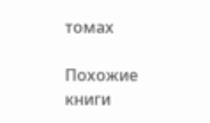томах

Похожие книги